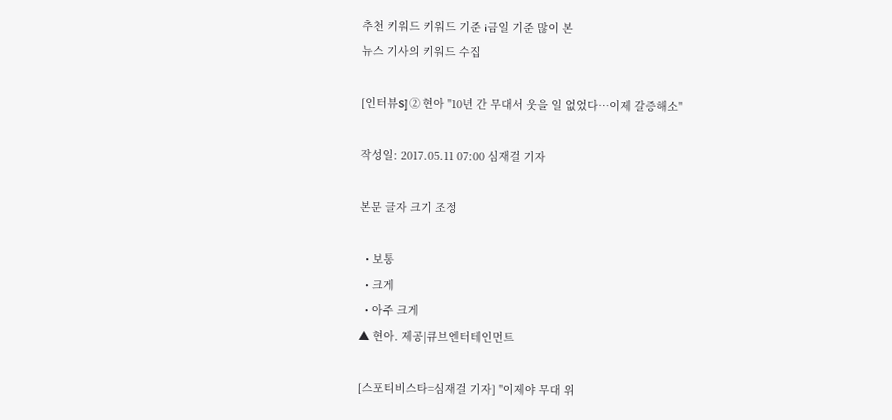추천 키워드 키워드 기준 i금일 기준 많이 본
뉴스 기사의 키워드 수집

[인터뷰S] ② 현아 "10년 간 무대서 웃을 일 없었다…이제 갈증해소"

작성일: 2017.05.11 07:00 심재걸 기자

본문 글자 크기 조정

  • 보통
  • 크게
  • 아주 크게
▲ 현아. 제공|큐브엔터테인먼트

[스포티비스타=심재걸 기자] "이제야 무대 위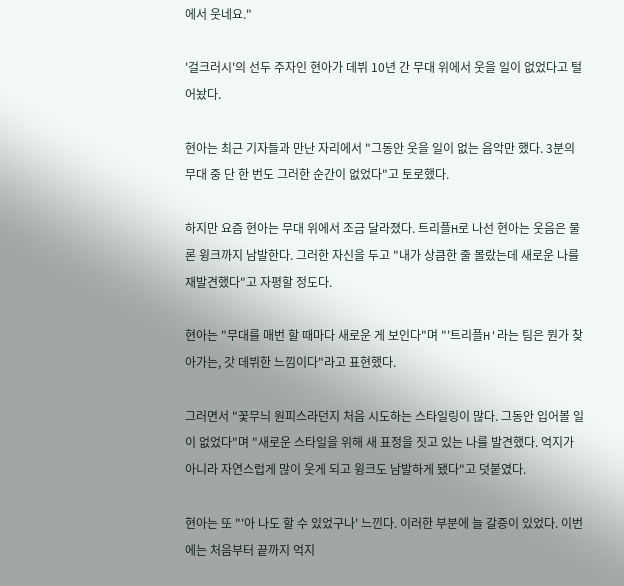에서 웃네요."

'걸크러시'의 선두 주자인 현아가 데뷔 10년 간 무대 위에서 웃을 일이 없었다고 털어놨다.

현아는 최근 기자들과 만난 자리에서 "그동안 웃을 일이 없는 음악만 했다. 3분의 무대 중 단 한 번도 그러한 순간이 없었다"고 토로했다.

하지만 요즘 현아는 무대 위에서 조금 달라졌다. 트리플H로 나선 현아는 웃음은 물론 윙크까지 남발한다. 그러한 자신을 두고 "내가 상큼한 줄 몰랐는데 새로운 나를 재발견했다"고 자평할 정도다.

현아는 "무대를 매번 할 때마다 새로운 게 보인다"며 "'트리플H'라는 팀은 뭔가 찾아가는, 갓 데뷔한 느낌이다"라고 표현했다.

그러면서 "꽃무늬 원피스라던지 처음 시도하는 스타일링이 많다. 그동안 입어볼 일이 없었다"며 "새로운 스타일을 위해 새 표정을 짓고 있는 나를 발견했다. 억지가 아니라 자연스럽게 많이 웃게 되고 윙크도 남발하게 됐다"고 덧붙였다.

현아는 또 "'아 나도 할 수 있었구나' 느낀다. 이러한 부분에 늘 갈증이 있었다. 이번에는 처음부터 끝까지 억지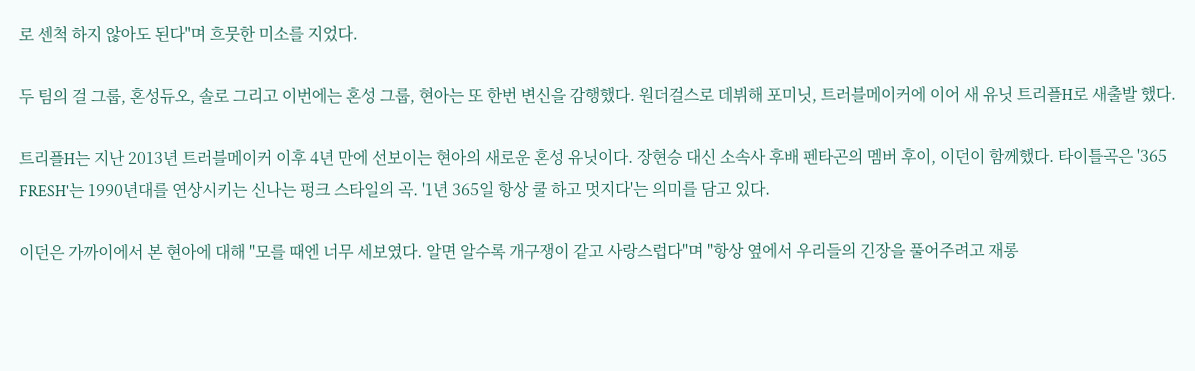로 센척 하지 않아도 된다"며 흐뭇한 미소를 지었다.

두 팀의 걸 그룹, 혼성듀오, 솔로 그리고 이번에는 혼성 그룹, 현아는 또 한번 변신을 감행했다. 원더걸스로 데뷔해 포미닛, 트러블메이커에 이어 새 유닛 트리플H로 새출발 했다.

트리플H는 지난 2013년 트러블메이커 이후 4년 만에 선보이는 현아의 새로운 혼성 유닛이다. 장현승 대신 소속사 후배 펜타곤의 멤버 후이, 이던이 함께했다. 타이틀곡은 '365 FRESH'는 1990년대를 연상시키는 신나는 펑크 스타일의 곡. '1년 365일 항상 쿨 하고 멋지다'는 의미를 담고 있다.

이던은 가까이에서 본 현아에 대해 "모를 때엔 너무 세보였다. 알면 알수록 개구쟁이 같고 사랑스럽다"며 "항상 옆에서 우리들의 긴장을 풀어주려고 재롱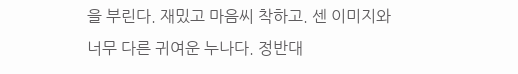을 부린다. 재밌고 마음씨 착하고. 센 이미지와 너무 다른 귀여운 누나다. 정반대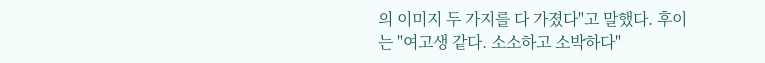의 이미지 두 가지를 다 가졌다"고 말했다. 후이는 "여고생 같다. 소소하고 소박하다"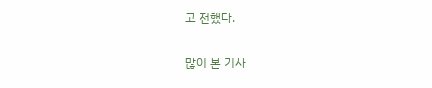고 전했다.

많이 본 기사